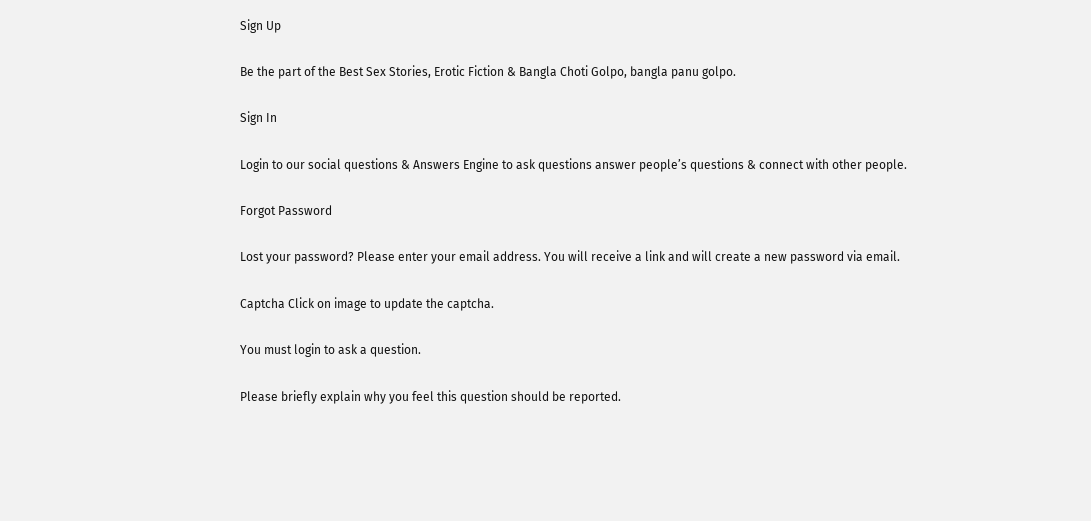Sign Up

Be the part of the Best Sex Stories, Erotic Fiction & Bangla Choti Golpo, bangla panu golpo.

Sign In

Login to our social questions & Answers Engine to ask questions answer people’s questions & connect with other people.

Forgot Password

Lost your password? Please enter your email address. You will receive a link and will create a new password via email.

Captcha Click on image to update the captcha.

You must login to ask a question.

Please briefly explain why you feel this question should be reported.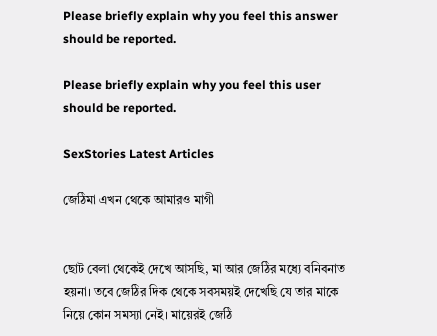Please briefly explain why you feel this answer should be reported.

Please briefly explain why you feel this user should be reported.

SexStories Latest Articles

জেঠিমা এখন থেকে আমারও মাগী


ছোট বেলা থেকেই দেখে আসছি, মা আর জেঠির মধ্যে বনিবনাত হয়না। তবে জেঠির দিক থেকে সবসময়ই দেখেছি যে তার মাকে নিয়ে কোন সমস্যা নেই। মায়েরই জেঠি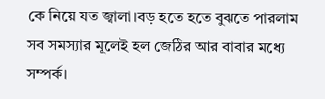কে নিয়ে যত জ্বালা।বড় হতে হতে বুঝতে পারলাম সব সমস্যার মূলেই হল জেঠির আর বাবার মধ্যে সম্পর্ক।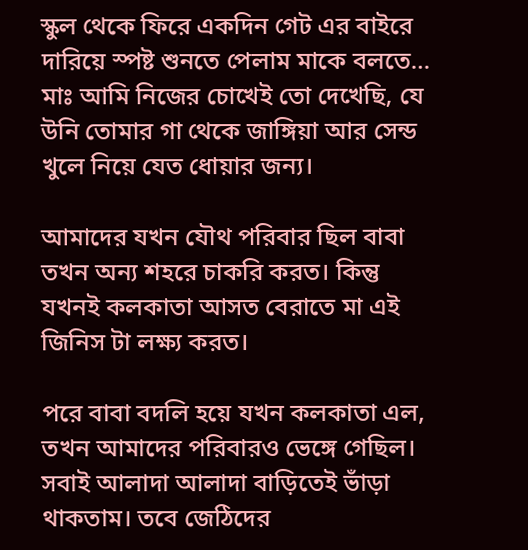স্কুল থেকে ফিরে একদিন গেট এর বাইরে দারিয়ে স্পষ্ট শুনতে পেলাম মাকে বলতে… মাঃ আমি নিজের চোখেই তো দেখেছি, যে উনি তোমার গা থেকে জাঙ্গিয়া আর সেন্ড খুলে নিয়ে যেত ধোয়ার জন্য।

আমাদের যখন যৌথ পরিবার ছিল বাবা তখন অন্য শহরে চাকরি করত। কিন্তু যখনই কলকাতা আসত বেরাতে মা এই জিনিস টা লক্ষ্য করত।

পরে বাবা বদলি হয়ে যখন কলকাতা এল, তখন আমাদের পরিবারও ভেঙ্গে গেছিল। সবাই আলাদা আলাদা বাড়িতেই ভাঁড়া থাকতাম। তবে জেঠিদের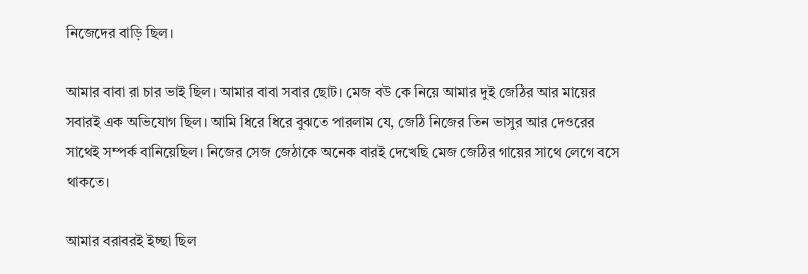নিজেদের বাড়ি ছিল।

আমার বাবা রা চার ভাই ছিল। আমার বাবা সবার ছোট। মেজ বউ কে নিয়ে আমার দুই জেঠির আর মায়ের সবারই এক অভিযোগ ছিল। আমি ধিরে ধিরে বুঝতে পারলাম যে, জেঠি নিজের তিন ভাসুর আর দেওরের সাথেই সম্পর্ক বানিয়েছিল। নিজের সেজ জেঠাকে অনেক বারই দেখেছি মেজ জেঠির গায়ের সাথে লেগে বসে থাকতে।

আমার বরাবরই ইচ্ছা ছিল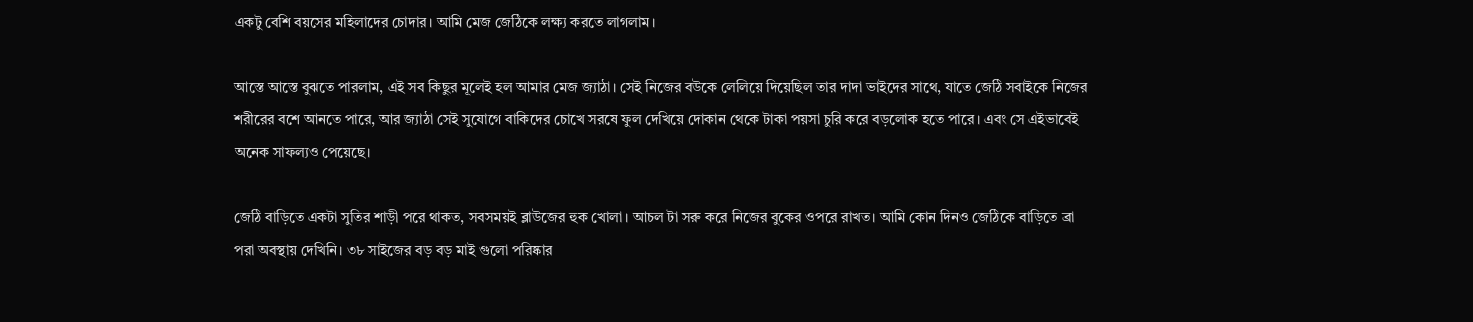একটু বেশি বয়সের মহিলাদের চোদার। আমি মেজ জেঠিকে লক্ষ্য করতে লাগলাম।

আস্তে আস্তে বুঝতে পারলাম, এই সব কিছুর মূলেই হল আমার মেজ জ্যাঠা। সেই নিজের বউকে লেলিয়ে দিয়েছিল তার দাদা ভাইদের সাথে, যাতে জেঠি সবাইকে নিজের শরীরের বশে আনতে পারে, আর জ্যাঠা সেই সুযোগে বাকিদের চোখে সরষে ফুল দেখিয়ে দোকান থেকে টাকা পয়সা চুরি করে বড়লোক হতে পারে। এবং সে এইভাবেই অনেক সাফল্যও পেয়েছে।

জেঠি বাড়িতে একটা সুতির শাড়ী পরে থাকত, সবসময়ই ব্লাউজের হুক খোলা। আচল টা সরু করে নিজের বুকের ওপরে রাখত। আমি কোন দিনও জেঠিকে বাড়িতে ব্রা পরা অবস্থায় দেখিনি। ৩৮ সাইজের বড় বড় মাই গুলো পরিষ্কার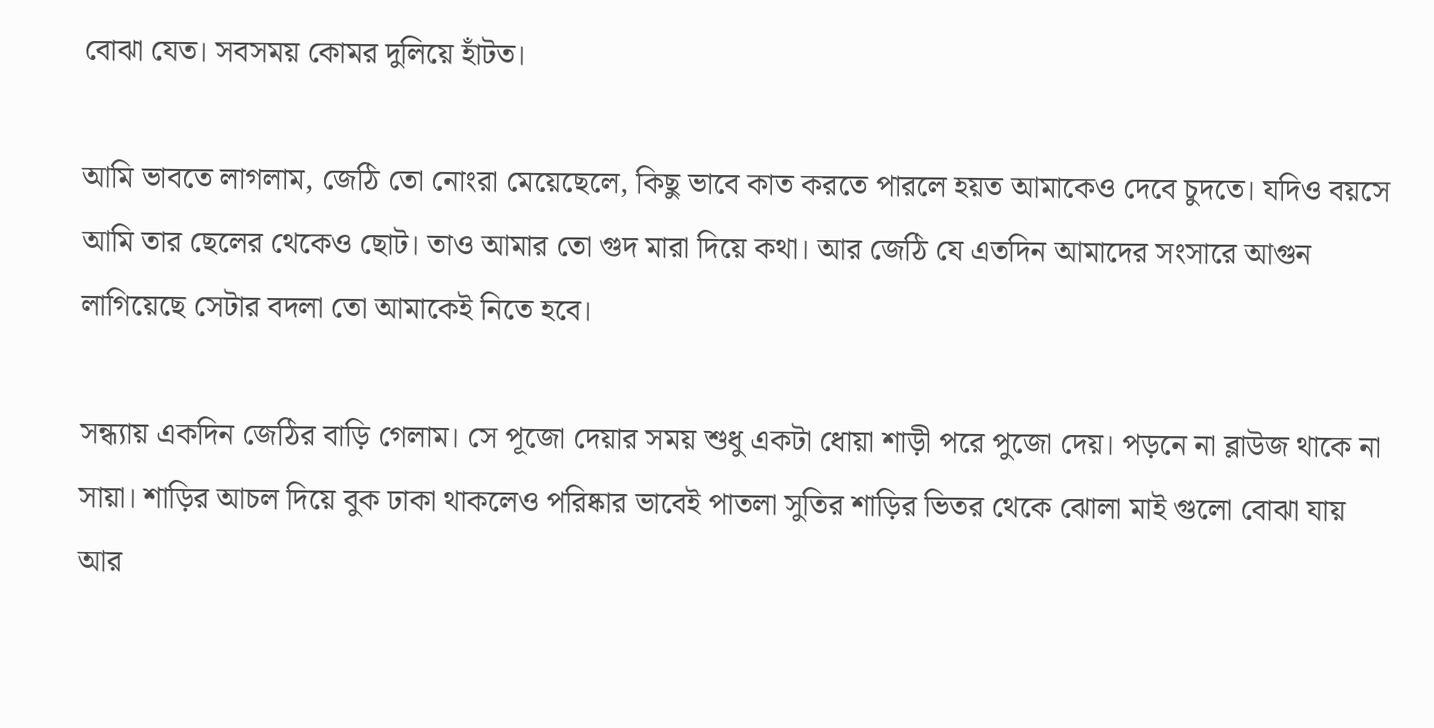বোঝা যেত। সবসময় কোমর দুলিয়ে হাঁটত।

আমি ভাবতে লাগলাম, জেঠি তো নোংরা মেয়েছেলে, কিছু ভাবে কাত করতে পারলে হয়ত আমাকেও দেবে চুদতে। যদিও বয়সে আমি তার ছেলের থেকেও ছোট। তাও আমার তো গুদ মারা দিয়ে কথা। আর জেঠি যে এতদিন আমাদের সংসারে আগুন লাগিয়েছে সেটার বদলা তো আমাকেই নিতে হবে।

সন্ধ্যায় একদিন জেঠির বাড়ি গেলাম। সে পূজো দেয়ার সময় শুধু একটা ধোয়া শাড়ী পরে পুজো দেয়। পড়নে না ব্লাউজ থাকে না সায়া। শাড়ির আচল দিয়ে বুক ঢাকা থাকলেও পরিষ্কার ভাবেই পাতলা সুতির শাড়ির ভিতর থেকে ঝোলা মাই গুলো বোঝা যায় আর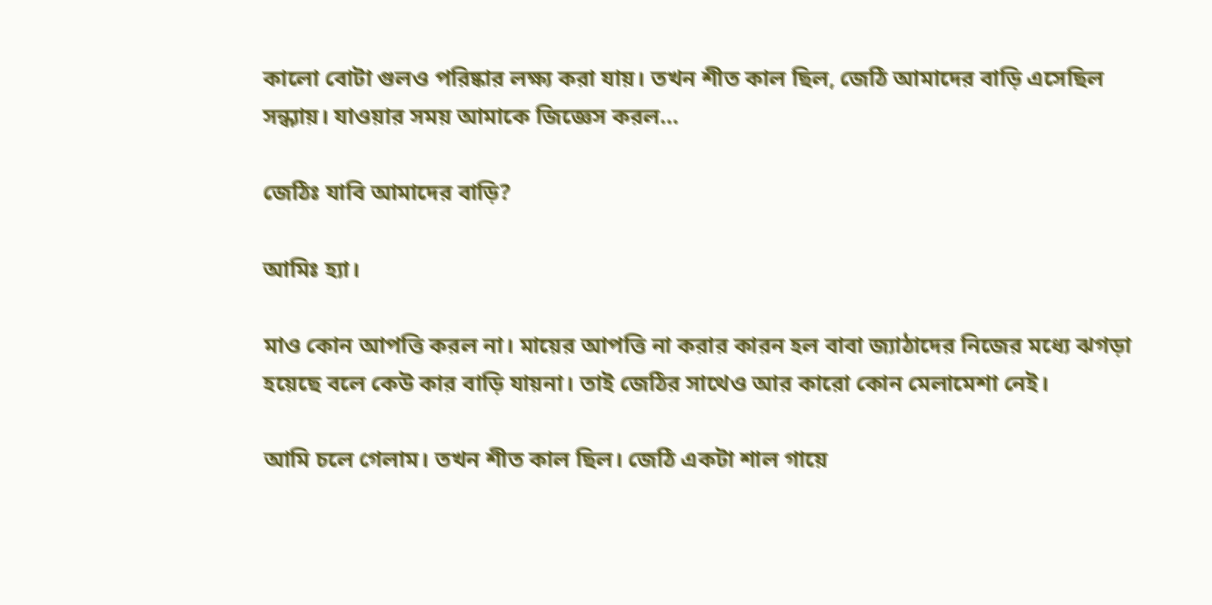কালো বোটা গুলও পরিষ্কার লক্ষ্য করা যায়। তখন শীত কাল ছিল, জেঠি আমাদের বাড়ি এসেছিল সন্ধ্যায়। যাওয়ার সময় আমাকে জিজ্ঞেস করল…

জেঠিঃ যাবি আমাদের বাড়ি?

আমিঃ হ্যা।

মাও কোন আপত্তি করল না। মায়ের আপত্তি না করার কারন হল বাবা জ্যাঠাদের নিজের মধ্যে ঝগড়া হয়েছে বলে কেউ কার বাড়ি যায়না। তাই জেঠির সাথেও আর কারো কোন মেলামেশা নেই।

আমি চলে গেলাম। তখন শীত কাল ছিল। জেঠি একটা শাল গায়ে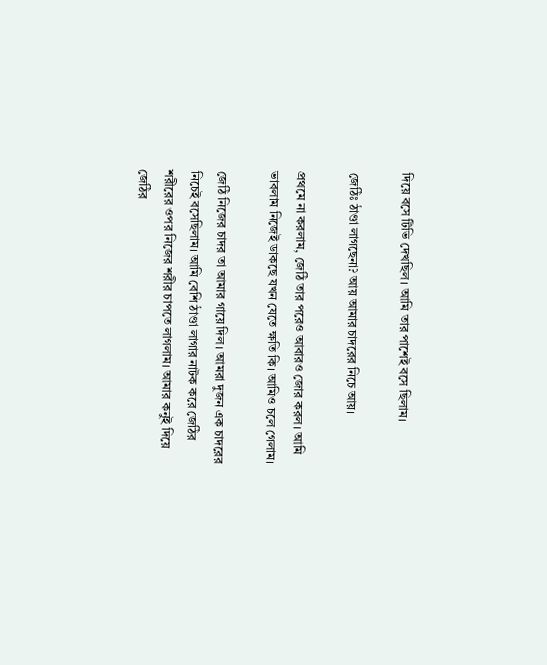দিয়ে বসে টিভি দেখছিল। আমি তার পাশেই বসে ছিলাম।

জেঠিঃ ঠাণ্ডা লাগছেনা? আয় আমার চাদরের নিচে আয়।

প্রথমে না করলাম, জেঠি তার পরেও আবারও জোর করল। আমি ভাবলাম নিজেই ডাকছে যখন যেতে ক্ষতি কি। আমিও চলে গেলাম।

জেঠি নিজের চাদর তা আমার গায়ে দিল। আমরা দুজন এক চাদরের নিচেই বসেছিলাম। আমি বেশি ঠাণ্ডা লাগার নাটক করে জেঠির শরীরের ওপর নিজের শরীর চাপতে লাগলাম। আমার কনুই দিয়ে জেঠির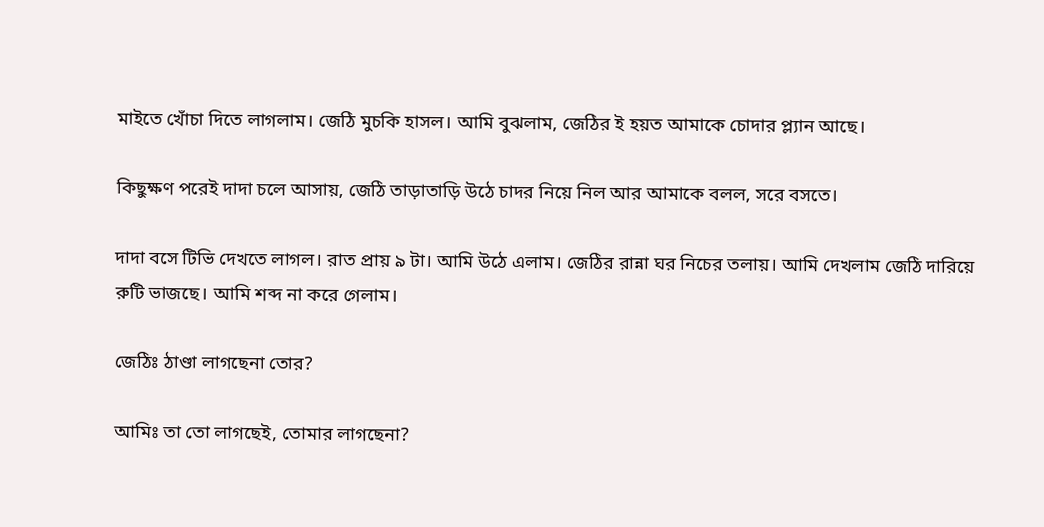মাইতে খোঁচা দিতে লাগলাম। জেঠি মুচকি হাসল। আমি বুঝলাম, জেঠির ই হয়ত আমাকে চোদার প্ল্যান আছে।

কিছুক্ষণ পরেই দাদা চলে আসায়, জেঠি তাড়াতাড়ি উঠে চাদর নিয়ে নিল আর আমাকে বলল, সরে বসতে।

দাদা বসে টিভি দেখতে লাগল। রাত প্রায় ৯ টা। আমি উঠে এলাম। জেঠির রান্না ঘর নিচের তলায়। আমি দেখলাম জেঠি দারিয়ে রুটি ভাজছে। আমি শব্দ না করে গেলাম।

জেঠিঃ ঠাণ্ডা লাগছেনা তোর?

আমিঃ তা তো লাগছেই, তোমার লাগছেনা?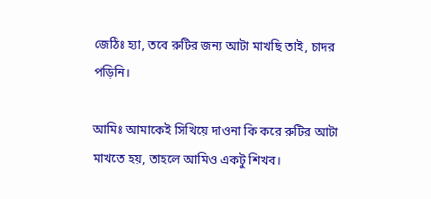জেঠিঃ হ্যা, তবে রুটির জন্য আটা মাখছি তাই, চাদর পড়িনি।

আমিঃ আমাকেই সিখিয়ে দাওনা কি করে রুটির আটা মাখতে হয়, তাহলে আমিও একটু শিখব।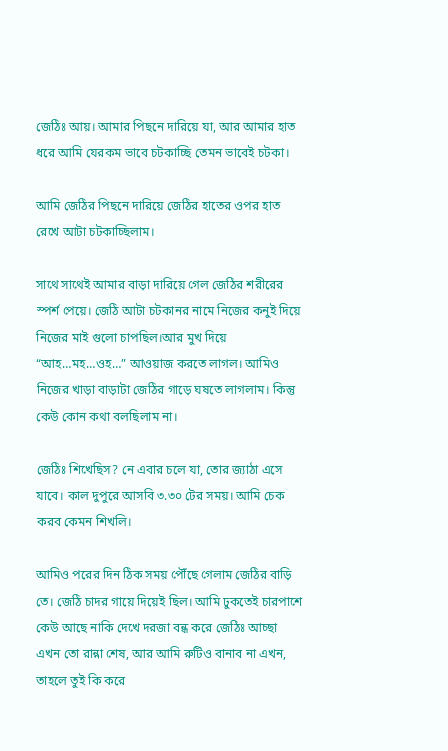জেঠিঃ আয়। আমার পিছনে দারিয়ে যা, আর আমার হাত ধরে আমি যেরকম ভাবে চটকাচ্ছি তেমন ভাবেই চটকা।

আমি জেঠির পিছনে দারিয়ে জেঠির হাতের ওপর হাত রেখে আটা চটকাচ্ছিলাম।

সাথে সাথেই আমার বাড়া দারিয়ে গেল জেঠির শরীরের স্পর্শ পেয়ে। জেঠি আটা চটকানর নামে নিজের কনুই দিয়ে নিজের মাই গুলো চাপছিল।আর মুখ দিয়ে “আহ…মহ…ওহ…” আওয়াজ করতে লাগল। আমিও নিজের খাড়া বাড়াটা জেঠির গাড়ে ঘষতে লাগলাম। কিন্তু কেউ কোন কথা বলছিলাম না।

জেঠিঃ শিখেছিস? নে এবার চলে যা, তোর জ্যাঠা এসে যাবে। কাল দুপুরে আসবি ৩.৩০ টের সময়। আমি চেক করব কেমন শিখলি।

আমিও পরের দিন ঠিক সময় পৌঁছে গেলাম জেঠির বাড়ি তে। জেঠি চাদর গায়ে দিয়েই ছিল। আমি ঢুকতেই চারপাশে কেউ আছে নাকি দেখে দরজা বন্ধ করে জেঠিঃ আচ্ছা এখন তো রান্না শেষ, আর আমি রুটিও বানাব না এখন, তাহলে তুই কি করে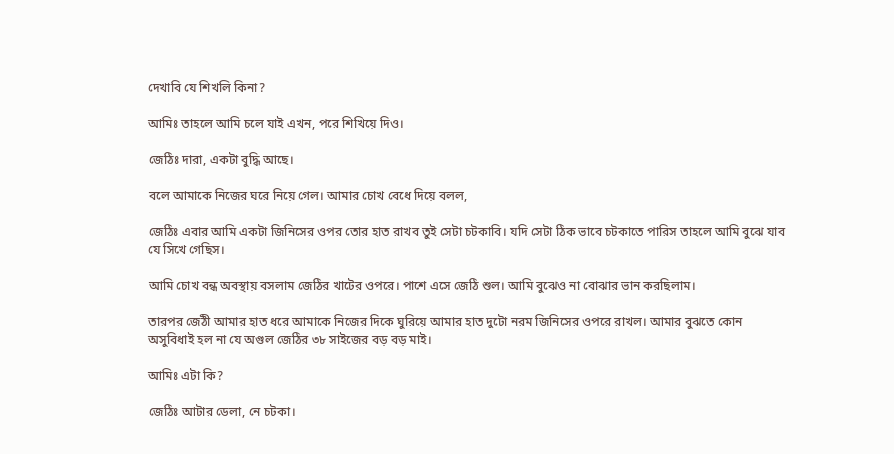দেখাবি যে শিখলি কিনা?

আমিঃ তাহলে আমি চলে যাই এখন, পরে শিখিয়ে দিও।

জেঠিঃ দারা, একটা বুদ্ধি আছে।

বলে আমাকে নিজের ঘরে নিয়ে গেল। আমার চোখ বেধে দিয়ে বলল,

জেঠিঃ এবার আমি একটা জিনিসের ওপর তোর হাত রাখব তুই সেটা চটকাবি। যদি সেটা ঠিক ভাবে চটকাতে পারিস তাহলে আমি বুঝে যাব যে সিখে গেছিস।

আমি চোখ বন্ধ অবস্থায় বসলাম জেঠির খাটের ওপরে। পাশে এসে জেঠি শুল। আমি বুঝেও না বোঝার ভান করছিলাম।

তারপর জেঠী আমার হাত ধরে আমাকে নিজের দিকে ঘুরিয়ে আমার হাত দুটো নরম জিনিসের ওপরে রাখল। আমার বুঝতে কোন অসুবিধাই হল না যে অগুল জেঠির ৩৮ সাইজের বড় বড় মাই।

আমিঃ এটা কি?

জেঠিঃ আটার ডেলা, নে চটকা।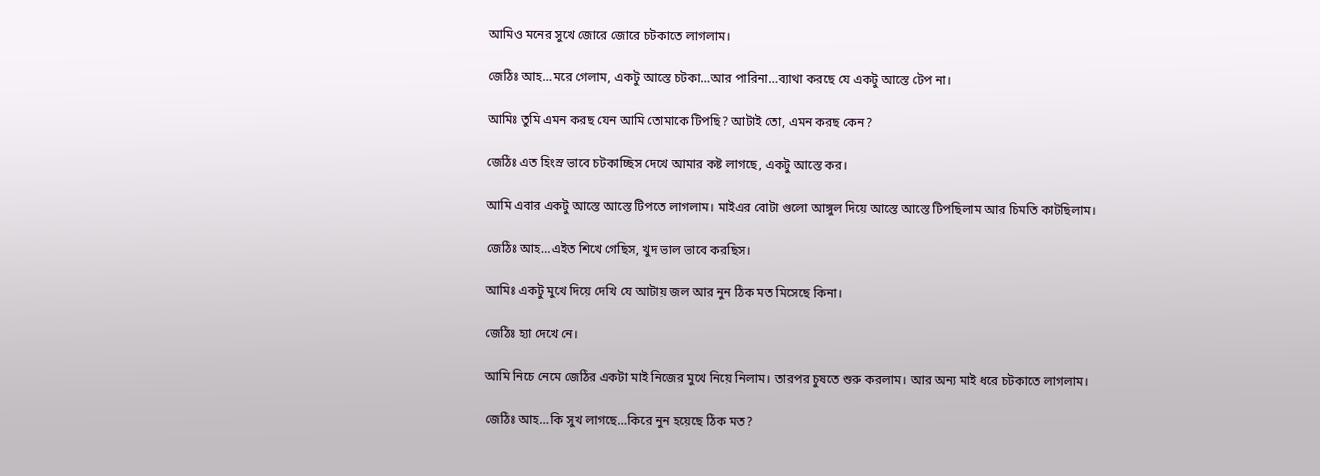আমিও মনের সুখে জোরে জোরে চটকাতে লাগলাম।

জেঠিঃ আহ…মরে গেলাম, একটু আস্তে চটকা…আর পারিনা…ব্যাথা করছে যে একটু আস্তে টেপ না।

আমিঃ তুমি এমন করছ যেন আমি তোমাকে টিপছি? আটাই তো, এমন করছ কেন?

জেঠিঃ এত হিংস্র ভাবে চটকাচ্ছিস দেখে আমার কষ্ট লাগছে, একটু আস্তে কর।

আমি এবার একটু আস্তে আস্তে টিপতে লাগলাম। মাইএর বোটা গুলো আঙ্গুল দিয়ে আস্তে আস্তে টিপছিলাম আর চিমতি কাটছিলাম।

জেঠিঃ আহ…এইত শিখে গেছিস, খুদ ভাল ভাবে করছিস।

আমিঃ একটু মুখে দিয়ে দেখি যে আটায় জল আর নুন ঠিক মত মিসেছে কিনা।

জেঠিঃ হ্যা দেখে নে।

আমি নিচে নেমে জেঠির একটা মাই নিজের মুখে নিয়ে নিলাম। তারপর চুষতে শুরু করলাম। আর অন্য মাই ধরে চটকাতে লাগলাম।

জেঠিঃ আহ…কি সুখ লাগছে…কিরে নুন হয়েছে ঠিক মত?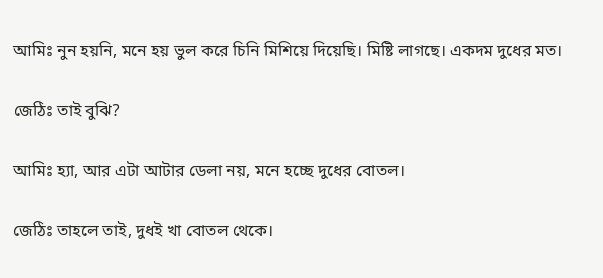আমিঃ নুন হয়নি, মনে হয় ভুল করে চিনি মিশিয়ে দিয়েছি। মিষ্টি লাগছে। একদম দুধের মত।

জেঠিঃ তাই বুঝি?

আমিঃ হ্যা, আর এটা আটার ডেলা নয়, মনে হচ্ছে দুধের বোতল।

জেঠিঃ তাহলে তাই, দুধই খা বোতল থেকে।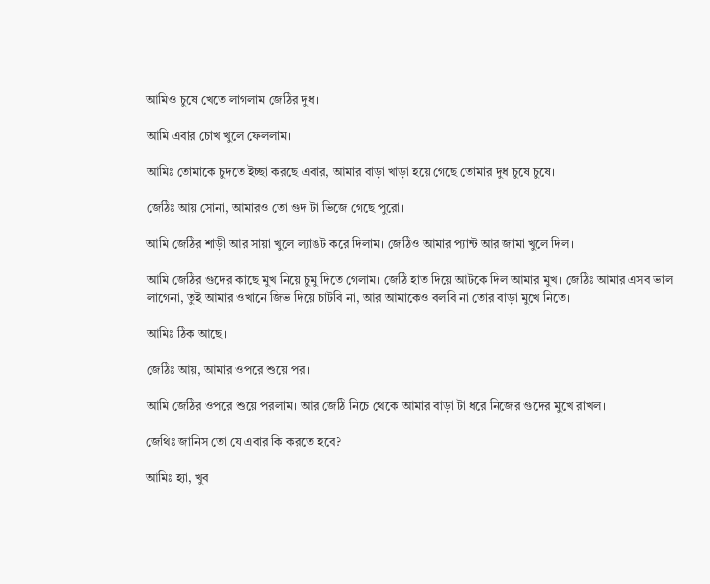আমিও চুষে খেতে লাগলাম জেঠির দুধ।

আমি এবার চোখ খুলে ফেললাম।

আমিঃ তোমাকে চুদতে ইচ্ছা করছে এবার, আমার বাড়া খাড়া হয়ে গেছে তোমার দুধ চুষে চুষে।

জেঠিঃ আয় সোনা, আমারও তো গুদ টা ভিজে গেছে পুরো।

আমি জেঠির শাড়ী আর সায়া খুলে ল্যাঙট করে দিলাম। জেঠিও আমার প্যান্ট আর জামা খুলে দিল।

আমি জেঠির গুদের কাছে মুখ নিয়ে চুমু দিতে গেলাম। জেঠি হাত দিয়ে আটকে দিল আমার মুখ। জেঠিঃ আমার এসব ভাল লাগেনা, তুই আমার ওখানে জিভ দিয়ে চাটবি না, আর আমাকেও বলবি না তোর বাড়া মুখে নিতে।

আমিঃ ঠিক আছে।

জেঠিঃ আয়, আমার ওপরে শুয়ে পর।

আমি জেঠির ওপরে শুয়ে পরলাম। আর জেঠি নিচে থেকে আমার বাড়া টা ধরে নিজের গুদের মুখে রাখল।

জেথিঃ জানিস তো যে এবার কি করতে হবে?

আমিঃ হ্যা, খুব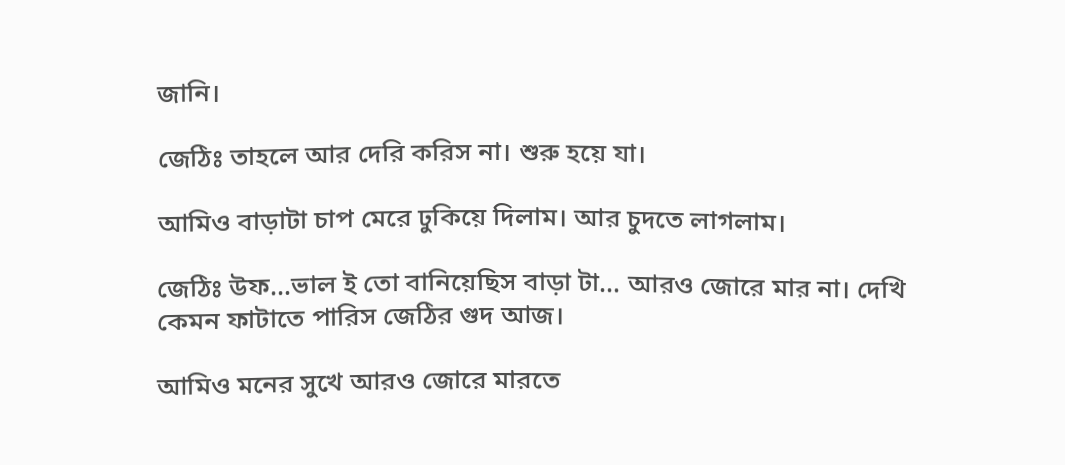জানি।

জেঠিঃ তাহলে আর দেরি করিস না। শুরু হয়ে যা।

আমিও বাড়াটা চাপ মেরে ঢুকিয়ে দিলাম। আর চুদতে লাগলাম।

জেঠিঃ উফ…ভাল ই তো বানিয়েছিস বাড়া টা… আরও জোরে মার না। দেখি কেমন ফাটাতে পারিস জেঠির গুদ আজ।

আমিও মনের সুখে আরও জোরে মারতে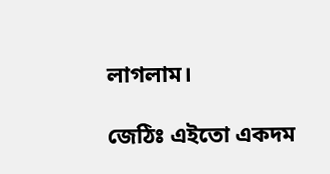লাগলাম।

জেঠিঃ এইতো একদম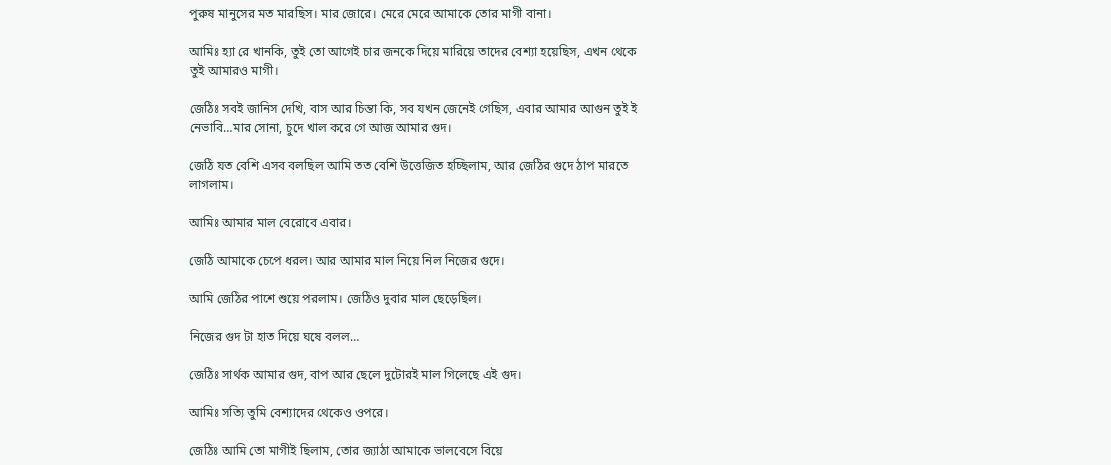পুরুষ মানুসের মত মারছিস। মার জোরে। মেরে মেরে আমাকে তোর মাগী বানা।

আমিঃ হ্যা রে খানকি, তুই তো আগেই চার জনকে দিয়ে মারিয়ে তাদের বেশ্যা হয়েছিস, এখন থেকে তুই আমারও মাগী।

জেঠিঃ সবই জানিস দেখি, বাস আর চিন্তা কি, সব যখন জেনেই গেছিস, এবার আমার আগুন তুই ই নেভাবি…মার সোনা, চুদে খাল করে গে আজ আমার গুদ।

জেঠি যত বেশি এসব বলছিল আমি তত বেশি উত্তেজিত হচ্ছিলাম, আর জেঠির গুদে ঠাপ মারতে লাগলাম।

আমিঃ আমার মাল বেরোবে এবার।

জেঠি আমাকে চেপে ধরল। আর আমার মাল নিয়ে নিল নিজের গুদে।

আমি জেঠির পাশে শুয়ে পরলাম। জেঠিও দুবার মাল ছেড়েছিল।

নিজের গুদ টা হাত দিয়ে ঘষে বলল…

জেঠিঃ সার্থক আমার গুদ, বাপ আর ছেলে দুটোরই মাল গিলেছে এই গুদ।

আমিঃ সত্যি তুমি বেশ্যাদের থেকেও ওপরে।

জেঠিঃ আমি তো মাগীই ছিলাম, তোর জ্যাঠা আমাকে ভালবেসে বিয়ে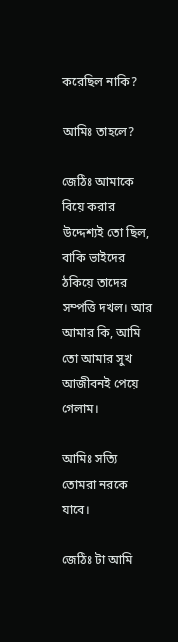করেছিল নাকি?

আমিঃ তাহলে?

জেঠিঃ আমাকে বিয়ে করার উদ্দেশ্যই তো ছিল, বাকি ভাইদের ঠকিয়ে তাদের সম্পত্তি দখল। আর আমার কি, আমি তো আমার সুখ আজীবনই পেয়ে গেলাম।

আমিঃ সত্যি তোমরা নরকে যাবে।

জেঠিঃ টা আমি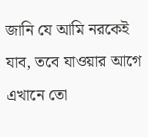জানি যে আমি নরকেই যাব, তবে যাওয়ার আগে এখানে তো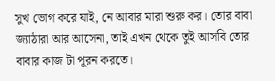সুখ ভোগ করে যাই, নে আবার মারা শুরু কর। তোর বাবা জ্যাঠারা আর আসেনা, তাই এখন থেকে তুই আসবি তোর বাবার কাজ টা পূরন করতে।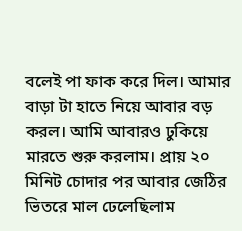বলেই পা ফাক করে দিল। আমার বাড়া টা হাতে নিয়ে আবার বড় করল। আমি আবারও ঢুকিয়ে মারতে শুরু করলাম। প্রায় ২০ মিনিট চোদার পর আবার জেঠির ভিতরে মাল ঢেলেছিলাম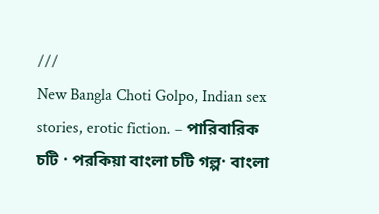///
New Bangla Choti Golpo, Indian sex stories, erotic fiction. – পারিবারিক চটি · পরকিয়া বাংলা চটি গল্প· বাংলা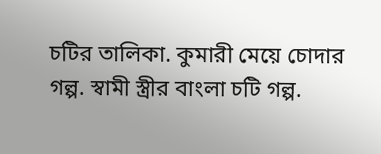চটির তালিকা. কুমারী মেয়ে চোদার গল্প. স্বামী স্ত্রীর বাংলা চটি গল্প.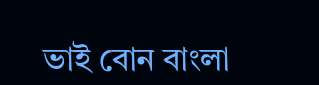ভাই বোন বাংলা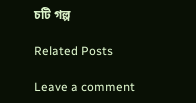চটি গল্প

Related Posts

Leave a comment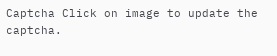Captcha Click on image to update the captcha.